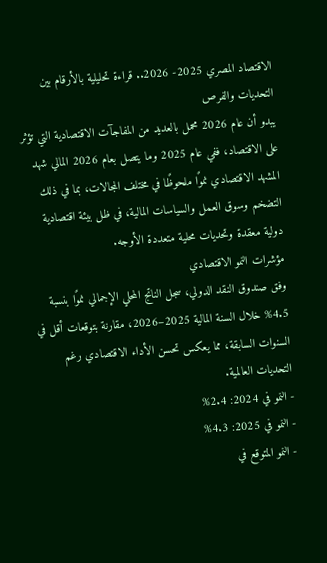الاقتصاد المصري 2025- 2026.. قراءة تحليلية بالأرقام بين التحديات والفرص
يبدو أن عام 2026 محمل بالعديد من المفاجآت الاقتصادية التي تؤثر على الاقتصاد، ففي عام 2025 وما يتصل بعام 2026 المالي شهد المشهد الاقتصادي نموًا ملحوظًا في مختلف المجالات، بما في ذلك التضخم وسوق العمل والسياسات المالية، في ظل بيئة اقتصادية دولية معقدة وتحديات محلية متعددة الأوجه.
مؤشرات النمو الاقتصادي
وفق صندوق النقد الدولي، سجل الناتج المحلي الإجمالي نموًا بنسبة 4.5% خلال السنة المالية 2025–2026، مقارنة بتوقعات أقل في السنوات السابقة، مما يعكس تحسن الأداء الاقتصادي رغم التحديات العالمية.
- النمو في 2024: 2.4%
- النمو في 2025: 4.3%
- النمو المتوقع في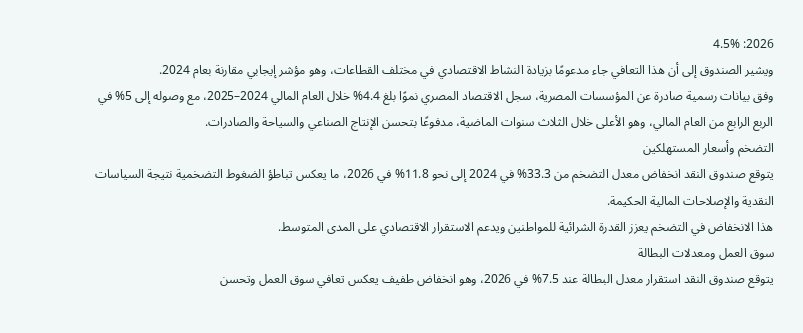2026: 4.5%
ويشير الصندوق إلى أن هذا التعافي جاء مدعومًا بزيادة النشاط الاقتصادي في مختلف القطاعات، وهو مؤشر إيجابي مقارنة بعام 2024.
وفق بيانات رسمية صادرة عن المؤسسات المصرية، سجل الاقتصاد المصري نموًا بلغ 4.4% خلال العام المالي 2024–2025، مع وصوله إلى 5% في الربع الرابع من العام المالي، وهو الأعلى خلال الثلاث سنوات الماضية، مدفوعًا بتحسن الإنتاج الصناعي والسياحة والصادرات.
التضخم وأسعار المستهلكين
يتوقع صندوق النقد انخفاض معدل التضخم من 33.3% في 2024 إلى نحو 11.8% في 2026، ما يعكس تباطؤ الضغوط التضخمية نتيجة السياسات النقدية والإصلاحات المالية الحكيمة.
هذا الانخفاض في التضخم يعزز القدرة الشرائية للمواطنين ويدعم الاستقرار الاقتصادي على المدى المتوسط.
سوق العمل ومعدلات البطالة
يتوقع صندوق النقد استقرار معدل البطالة عند 7.5% في 2026، وهو انخفاض طفيف يعكس تعافي سوق العمل وتحسن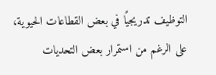التوظيف تدريجيًا في بعض القطاعات الحيوية، على الرغم من استمرار بعض التحديات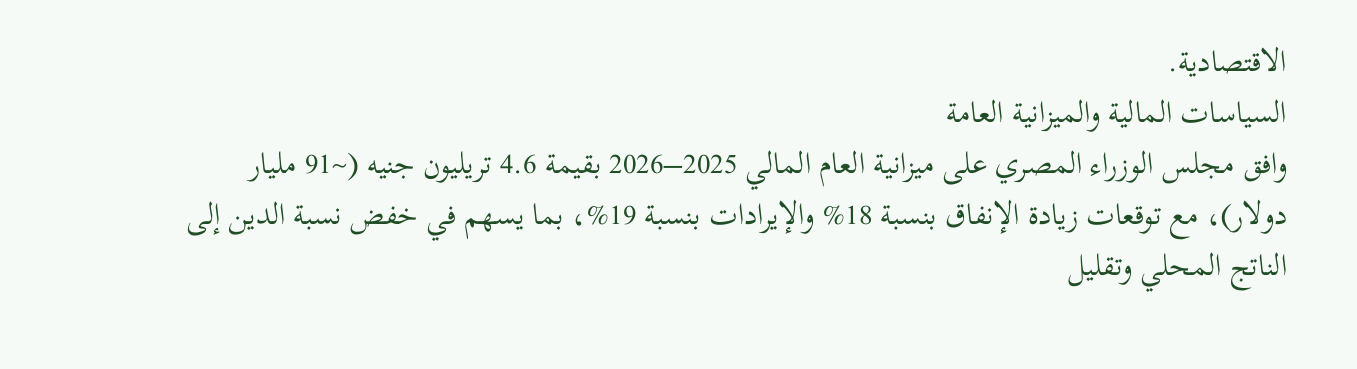الاقتصادية.
السياسات المالية والميزانية العامة
وافق مجلس الوزراء المصري على ميزانية العام المالي 2025–2026 بقيمة 4.6 تريليون جنيه (~91 مليار دولار)، مع توقعات زيادة الإنفاق بنسبة 18% والإيرادات بنسبة 19%، بما يسهم في خفض نسبة الدين إلى الناتج المحلي وتقليل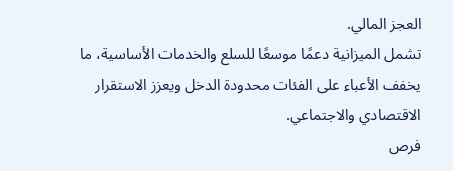العجز المالي.
تشمل الميزانية دعمًا موسعًا للسلع والخدمات الأساسية، ما يخفف الأعباء على الفئات محدودة الدخل ويعزز الاستقرار الاقتصادي والاجتماعي.
فرص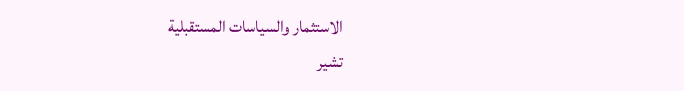الاستثمار والسياسات المستقبلية
تشير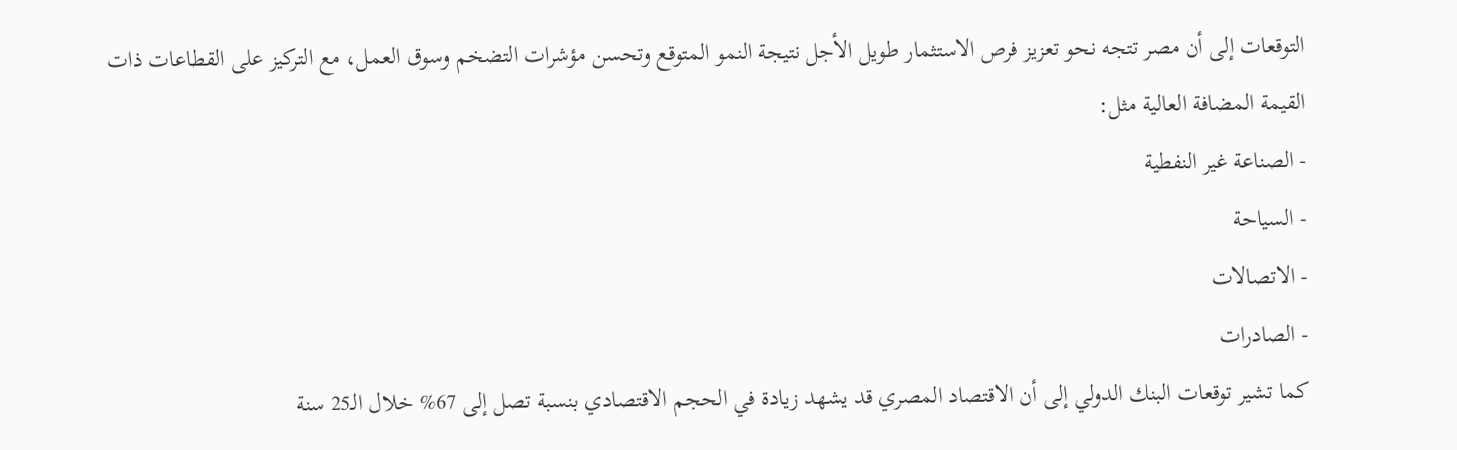التوقعات إلى أن مصر تتجه نحو تعزيز فرص الاستثمار طويل الأجل نتيجة النمو المتوقع وتحسن مؤشرات التضخم وسوق العمل، مع التركيز على القطاعات ذات القيمة المضافة العالية مثل:
- الصناعة غير النفطية
- السياحة
- الاتصالات
- الصادرات
كما تشير توقعات البنك الدولي إلى أن الاقتصاد المصري قد يشهد زيادة في الحجم الاقتصادي بنسبة تصل إلى 67% خلال الـ25 سنة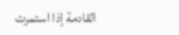القادمة إذا استمرت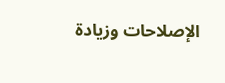الإصلاحات وزيادة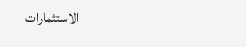الاستثمارات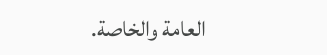العامة والخاصة.